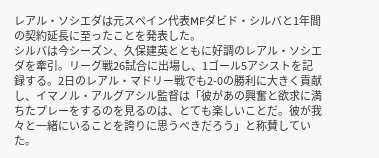レアル・ソシエダは元スペイン代表MFダビド・シルバと1年間の契約延長に至ったことを発表した。
シルバは今シーズン、久保建英とともに好調のレアル・ソシエダを牽引。リーグ戦26試合に出場し、1ゴール5アシストを記録する。2日のレアル・マドリー戦でも2-0の勝利に大きく貢献し、イマノル・アルグアシル監督は「彼があの興奮と欲求に満ちたプレーをするのを見るのは、とても楽しいことだ。彼が我々と一緒にいることを誇りに思うべきだろう」と称賛していた。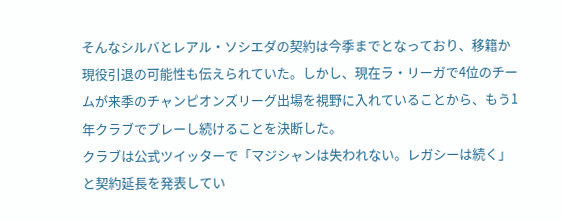そんなシルバとレアル・ソシエダの契約は今季までとなっており、移籍か現役引退の可能性も伝えられていた。しかし、現在ラ・リーガで4位のチームが来季のチャンピオンズリーグ出場を視野に入れていることから、もう1年クラブでプレーし続けることを決断した。
クラブは公式ツイッターで「マジシャンは失われない。レガシーは続く」と契約延長を発表してい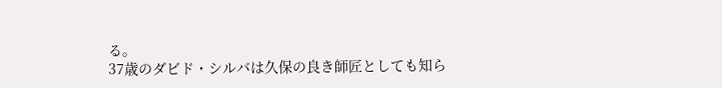る。
37歳のダビド・シルバは久保の良き師匠としても知ら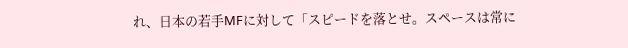れ、日本の若手MFに対して「スピードを落とせ。スペースは常に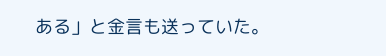ある」と金言も送っていた。